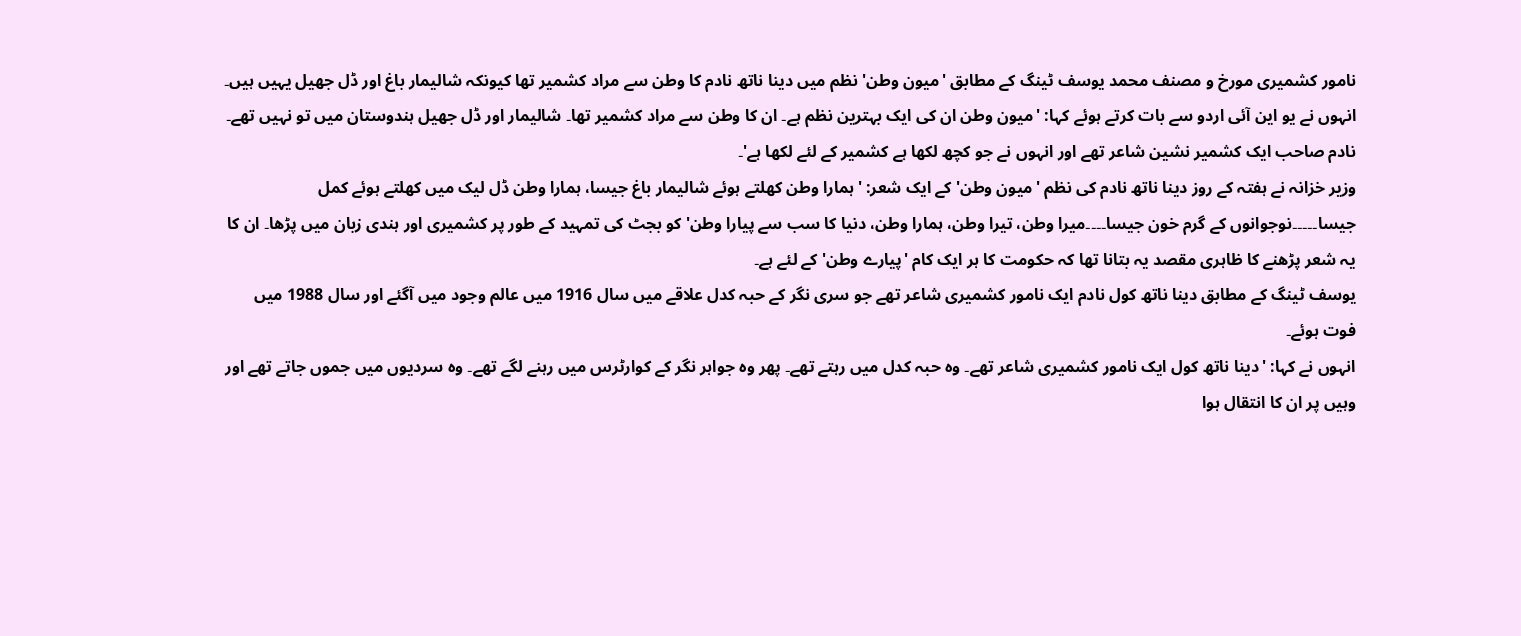نامور کشمیری مورخ و مصنف محمد یوسف ٹینگ کے مطابق 'میون وطن' نظم میں دینا ناتھ نادم کا وطن سے مراد کشمیر تھا کیونکہ شالیمار باغ اور ڈل جھیل یہیں ہیں۔
انہوں نے یو این آئی اردو سے بات کرتے ہوئے کہا: 'میون وطن ان کی ایک بہترین نظم ہے۔ ان کا وطن سے مراد کشمیر تھا۔ شالیمار اور ڈل جھیل ہندوستان میں تو نہیں تھے۔ نادم صاحب ایک کشمیر نشین شاعر تھے اور انہوں نے جو کچھ لکھا ہے کشمیر کے لئے لکھا ہے'۔
وزیر خزانہ نے ہفتہ کے روز دینا ناتھ نادم کی نظم 'میون وطن' کے ایک شعر: 'ہمارا وطن کھلتے ہوئے شالیمار باغ جیسا، ہمارا وطن ڈل لیک میں کھلتے ہوئے کمل جیسا۔۔۔۔۔نوجوانوں کے گرم خون جیسا۔۔۔۔میرا وطن، تیرا وطن، ہمارا وطن، دنیا کا سب سے پیارا وطن' کو بجٹ کی تمہید کے طور پر کشمیری اور ہندی زبان میں پڑھا۔ ان کا یہ شعر پڑھنے کا ظاہری مقصد یہ بتانا تھا کہ حکومت کا ہر ایک کام 'پیارے وطن' کے لئے ہے۔
یوسف ٹینگ کے مطابق دینا ناتھ کول نادم ایک نامور کشمیری شاعر تھے جو سری نگر کے حبہ کدل علاقے میں سال 1916 میں عالم وجود میں آگئے اور سال 1988 میں فوت ہوئے۔
انہوں نے کہا: 'دینا ناتھ کول ایک نامور کشمیری شاعر تھے۔ وہ حبہ کدل میں رہتے تھے۔ پھر وہ جواہر نگر کے کوارٹرس میں رہنے لگے تھے۔ وہ سردیوں میں جموں جاتے تھے اور وہیں پر ان کا انتقال ہوا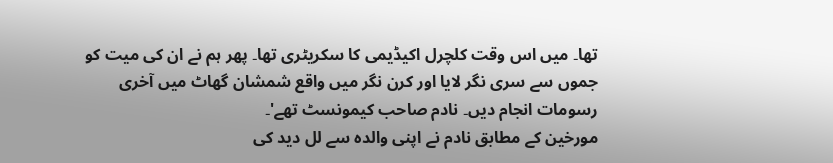تھا۔ میں اس وقت کلچرل اکیڈیمی کا سکریٹری تھا۔ پھر ہم نے ان کی میت کو جموں سے سری نگر لایا اور کرن نگر میں واقع شمشان گھاٹ میں آخری رسومات انجام دیں۔ نادم صاحب کیمونسٹ تھے'۔
مورخین کے مطابق نادم نے اپنی والدہ سے لل دید کی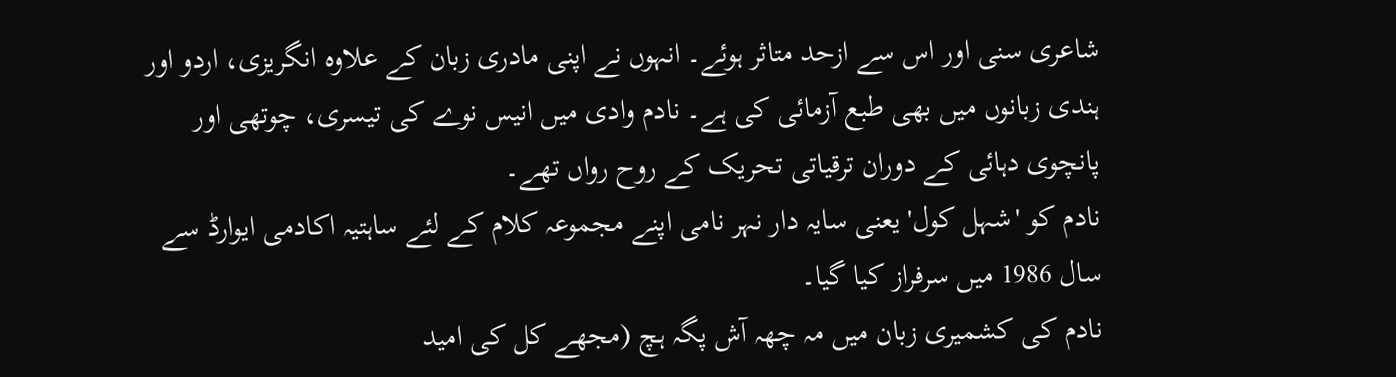شاعری سنی اور اس سے ازحد متاثر ہوئے۔ انہوں نے اپنی مادری زبان کے علاوہ انگریزی، اردو اور ہندی زبانوں میں بھی طبع آزمائی کی ہے۔ نادم وادی میں انیس نوے کی تیسری، چوتھی اور پانچوی دہائی کے دوران ترقیاتی تحریک کے روح رواں تھے۔
نادم کو 'شہل کول' یعنی سایہ دار نہر نامی اپنے مجموعہ کلام کے لئے ساہتیہ اکادمی ایوارڈ سے سال 1986 میں سرفراز کیا گیا۔
نادم کی کشمیری زبان میں مہ چھہ آش پگہ ہچ (مجھے کل کی امید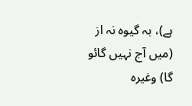ہے)، بہ گیوہ نہ از (میں آج نہیں گائو گا) وغیرہ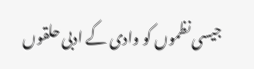جیسی نظموں کو وادی کے ادبی حلقوں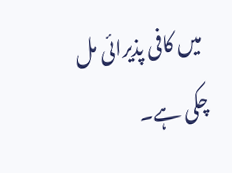میں کافی پذیرائی مل چکی ہے۔